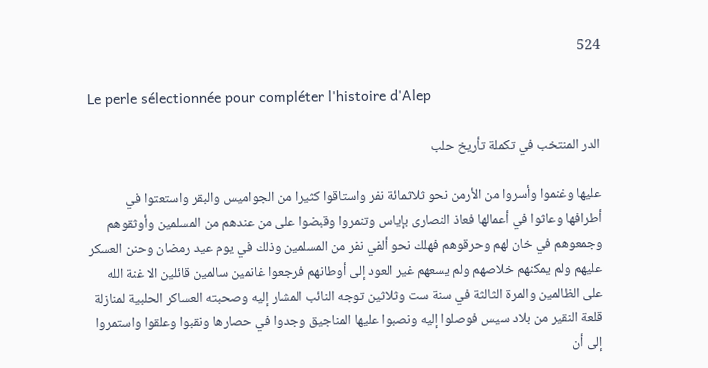524

Le perle sélectionnée pour compléter l'histoire d'Alep

الدر المنتخب في تكملة تأريخ حلب

عليها وغنموا وأسروا من الأرمن نحو ثلاثمائة نفر واستاقوا كثيرا من الجواميس والبقر واستعتوا في أطرافها وعاثوا في أعمالها فعاذ النصارى بإياس وتنمروا وقبضوا على من عندهم من المسلمين وأوثقوهم وجمعوهم في خان لهم وحرقوهم فهلك نحو ألفي نفر من المسلمين وذلك في يوم عيد رمضان وحنن العسكر عليهم ولم يمكنهم خلاصهم ولم يسعهم غير العود إلى أوطانهم فرجعوا غانمين سالمين قائلين الا غنة الله على الظالمين والمرة الثالثة في سنة ست وثلاثين توجه النائب المشار إليه وصحبته العساكر الحلبية لمنازلة قلعة النقير من بلاد سيس فوصلوا إليه ونصبوا عليها المناجيق وجدوا في حصارها ونقبوا وعلقوا واستمروا إلى أن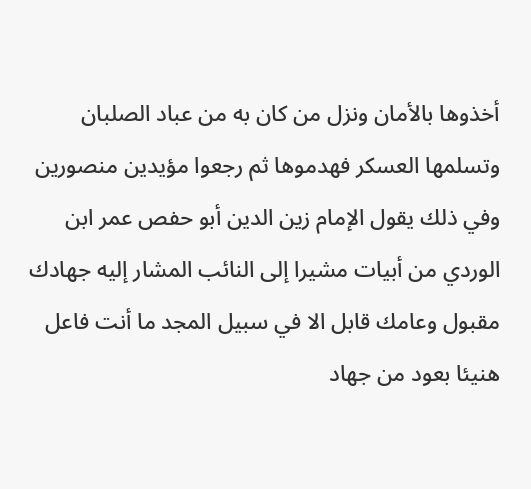أخذوها بالأمان ونزل من كان به من عباد الصلبان وتسلمها العسكر فهدموها ثم رجعوا مؤيدين منصورين وفي ذلك يقول الإمام زين الدين أبو حفص عمر ابن الوردي من أبيات مشيرا إلى النائب المشار إليه جهادك مقبول وعامك قابل الا في سبيل المجد ما أنت فاعل هنيئا بعود من جهاد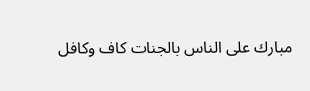مبارك على الناس بالجنات كاف وكافل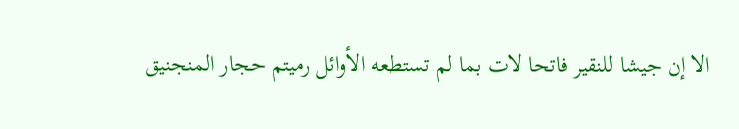الا إن جيشا للنقير فاتحا لات بما لم تستطعه الأوائل رميتم حجار المنجنيق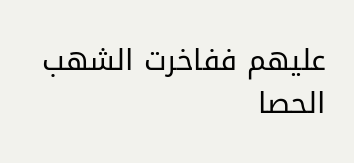عليهم ففاخرت الشهب الحصا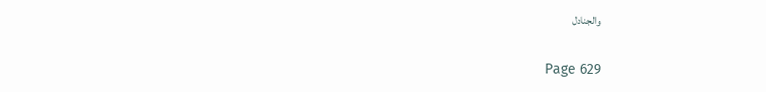والجنادل

Page 629